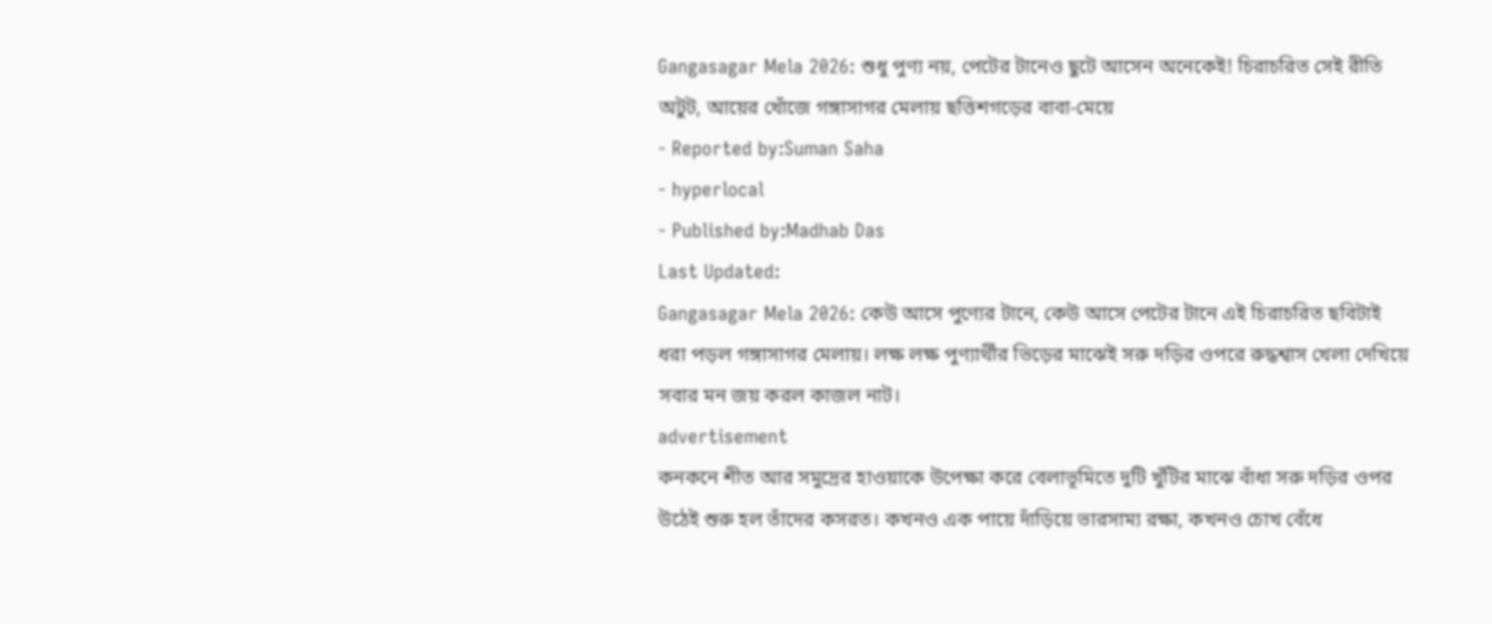Gangasagar Mela 2026: শুধু পুণ্য নয়, পেটের টানেও ছুটে আসেন অনেকেই! চিরাচরিত সেই রীতি অটুট, আয়ের খোঁজে গঙ্গাসাগর মেলায় ছত্তিশগড়ের বাবা-মেয়ে
- Reported by:Suman Saha
- hyperlocal
- Published by:Madhab Das
Last Updated:
Gangasagar Mela 2026: কেউ আসে পুণ্যের টানে, কেউ আসে পেটের টানে এই চিরাচরিত ছবিটাই ধরা পড়ল গঙ্গাসাগর মেলায়। লক্ষ লক্ষ পুণ্যার্থীর ভিড়ের মাঝেই সরু দড়ির ওপরে রুদ্ধশ্বাস খেলা দেখিয়ে সবার মন জয় করল কাজল নাট।
advertisement
কনকনে শীত আর সমুদ্রের হাওয়াকে উপেক্ষা করে বেলাভূমিতে দুটি খুঁটির মাঝে বাঁধা সরু দড়ির ওপর উঠেই শুরু হল তাঁদের কসরত। কখনও এক পায়ে দাঁড়িয়ে ভারসাম্য রক্ষা, কখনও চোখ বেঁধে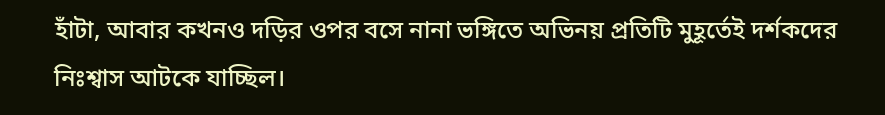হাঁটা, আবার কখনও দড়ির ওপর বসে নানা ভঙ্গিতে অভিনয় প্রতিটি মুহূর্তেই দর্শকদের নিঃশ্বাস আটকে যাচ্ছিল।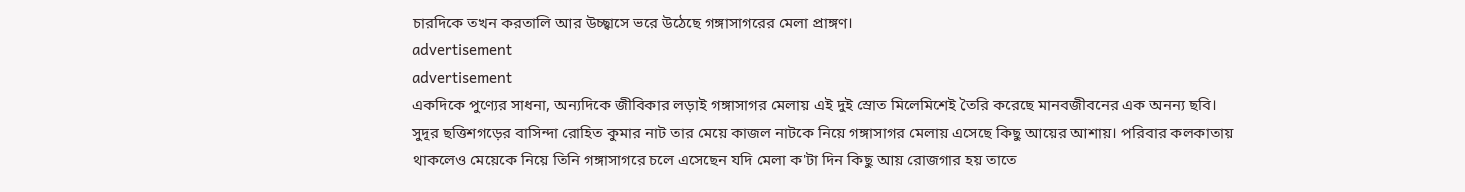চারদিকে তখন করতালি আর উচ্ছ্বাসে ভরে উঠেছে গঙ্গাসাগরের মেলা প্রাঙ্গণ।
advertisement
advertisement
একদিকে পুণ্যের সাধনা, অন্যদিকে জীবিকার লড়াই গঙ্গাসাগর মেলায় এই দুই স্রোত মিলেমিশেই তৈরি করেছে মানবজীবনের এক অনন্য ছবি। সুদূর ছত্তিশগড়ের বাসিন্দা রোহিত কুমার নাট তার মেয়ে কাজল নাটকে নিয়ে গঙ্গাসাগর মেলায় এসেছে কিছু আয়ের আশায়। পরিবার কলকাতায় থাকলেও মেয়েকে নিয়ে তিনি গঙ্গাসাগরে চলে এসেছেন যদি মেলা ক'টা দিন কিছু আয় রোজগার হয় তাতে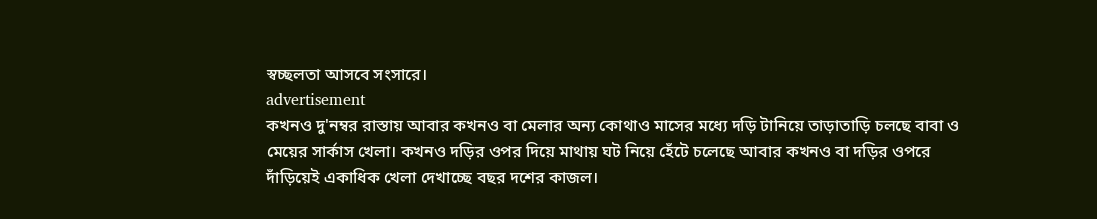স্বচ্ছলতা আসবে সংসারে।
advertisement
কখনও দু'নম্বর রাস্তায় আবার কখনও বা মেলার অন্য কোথাও মাসের মধ্যে দড়ি টানিয়ে তাড়াতাড়ি চলছে বাবা ও মেয়ের সার্কাস খেলা। কখনও দড়ির ওপর দিয়ে মাথায় ঘট নিয়ে হেঁটে চলেছে আবার কখনও বা দড়ির ওপরে দাঁড়িয়েই একাধিক খেলা দেখাচ্ছে বছর দশের কাজল।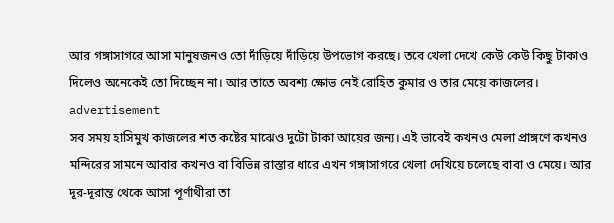আর গঙ্গাসাগরে আসা মানুষজনও তো দাঁড়িয়ে দাঁড়িয়ে উপভোগ করছে। তবে খেলা দেখে কেউ কেউ কিছু টাকাও দিলেও অনেকেই তো দিচ্ছেন না। আর তাতে অবশ্য ক্ষোভ নেই রোহিত কুমার ও তার মেয়ে কাজলের।
advertisement
সব সময় হাসিমুখ কাজলের শত কষ্টের মাঝেও দুটো টাকা আয়ের জন্য। এই ভাবেই কখনও মেলা প্রাঙ্গণে কখনও মন্দিরের সামনে আবার কখনও বা বিভিন্ন রাস্তার ধারে এখন গঙ্গাসাগরে খেলা দেখিয়ে চলেছে বাবা ও মেয়ে। আর দূর-দূরান্ত থেকে আসা পূর্ণাথীরা তা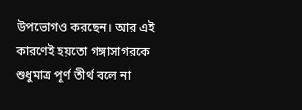উপভোগও করছেন। আর এই কারণেই হয়তো গঙ্গাসাগরকে শুধুমাত্র পূর্ণ তীর্থ বলে না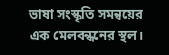ভাষা সংস্কৃতি সমন্বয়ের এক মেলবন্ধনের স্থল।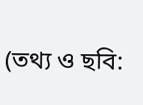(তথ্য ও ছবি: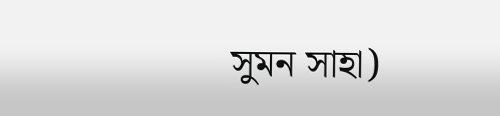সুমন সাহা)